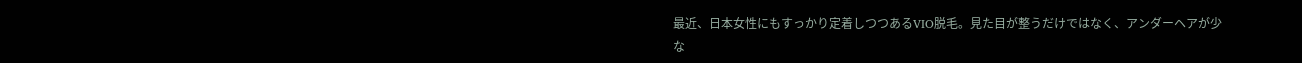最近、日本女性にもすっかり定着しつつあるVIO脱毛。見た目が整うだけではなく、アンダーヘアが少な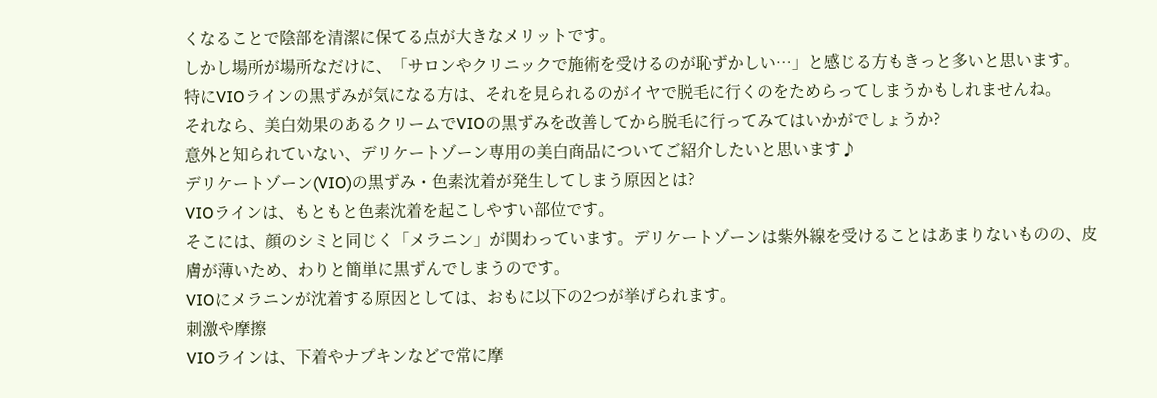くなることで陰部を清潔に保てる点が大きなメリットです。
しかし場所が場所なだけに、「サロンやクリニックで施術を受けるのが恥ずかしい…」と感じる方もきっと多いと思います。
特にVIOラインの黒ずみが気になる方は、それを見られるのがイヤで脱毛に行くのをためらってしまうかもしれませんね。
それなら、美白効果のあるクリームでVIOの黒ずみを改善してから脱毛に行ってみてはいかがでしょうか?
意外と知られていない、デリケートゾーン専用の美白商品についてご紹介したいと思います♪
デリケートゾーン(VIO)の黒ずみ・色素沈着が発生してしまう原因とは?
VIOラインは、もともと色素沈着を起こしやすい部位です。
そこには、顔のシミと同じく「メラニン」が関わっています。デリケートゾーンは紫外線を受けることはあまりないものの、皮膚が薄いため、わりと簡単に黒ずんでしまうのです。
VIOにメラニンが沈着する原因としては、おもに以下の2つが挙げられます。
刺激や摩擦
VIOラインは、下着やナプキンなどで常に摩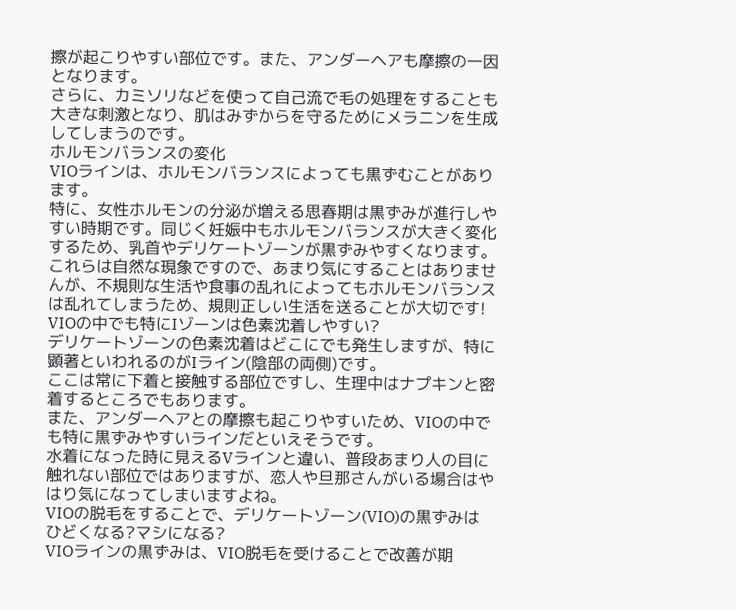擦が起こりやすい部位です。また、アンダーヘアも摩擦の一因となります。
さらに、カミソリなどを使って自己流で毛の処理をすることも大きな刺激となり、肌はみずからを守るためにメラニンを生成してしまうのです。
ホルモンバランスの変化
VIOラインは、ホルモンバランスによっても黒ずむことがあります。
特に、女性ホルモンの分泌が増える思春期は黒ずみが進行しやすい時期です。同じく妊娠中もホルモンバランスが大きく変化するため、乳首やデリケートゾーンが黒ずみやすくなります。
これらは自然な現象ですので、あまり気にすることはありませんが、不規則な生活や食事の乱れによってもホルモンバランスは乱れてしまうため、規則正しい生活を送ることが大切です!
VIOの中でも特にIゾーンは色素沈着しやすい?
デリケートゾーンの色素沈着はどこにでも発生しますが、特に顕著といわれるのがIライン(陰部の両側)です。
ここは常に下着と接触する部位ですし、生理中はナプキンと密着するところでもあります。
また、アンダーヘアとの摩擦も起こりやすいため、VIOの中でも特に黒ずみやすいラインだといえそうです。
水着になった時に見えるVラインと違い、普段あまり人の目に触れない部位ではありますが、恋人や旦那さんがいる場合はやはり気になってしまいますよね。
VIOの脱毛をすることで、デリケートゾーン(VIO)の黒ずみはひどくなる?マシになる?
VIOラインの黒ずみは、VIO脱毛を受けることで改善が期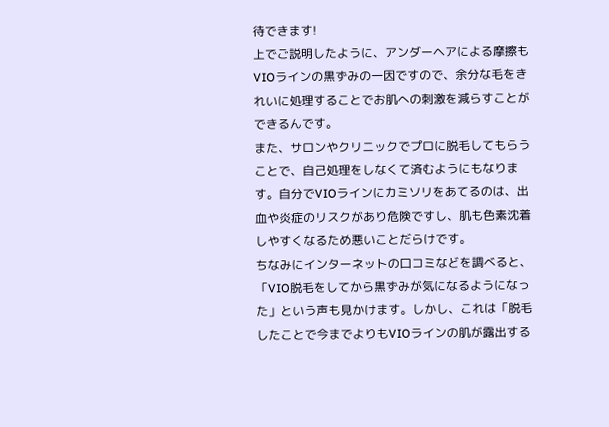待できます!
上でご説明したように、アンダーヘアによる摩擦もVIOラインの黒ずみの一因ですので、余分な毛をきれいに処理することでお肌への刺激を減らすことができるんです。
また、サロンやクリニックでプロに脱毛してもらうことで、自己処理をしなくて済むようにもなります。自分でVIOラインにカミソリをあてるのは、出血や炎症のリスクがあり危険ですし、肌も色素沈着しやすくなるため悪いことだらけです。
ちなみにインターネットの口コミなどを調べると、「VIO脱毛をしてから黒ずみが気になるようになった」という声も見かけます。しかし、これは「脱毛したことで今までよりもVIOラインの肌が露出する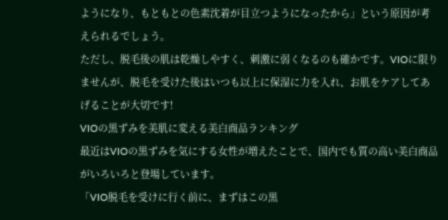ようになり、もともとの色素沈着が目立つようになったから」という原因が考えられるでしょう。
ただし、脱毛後の肌は乾燥しやすく、刺激に弱くなるのも確かです。VIOに限りませんが、脱毛を受けた後はいつも以上に保湿に力を入れ、お肌をケアしてあげることが大切です!
VIOの黒ずみを美肌に変える美白商品ランキング
最近はVIOの黒ずみを気にする女性が増えたことで、国内でも質の高い美白商品がいろいろと登場しています。
「VIO脱毛を受けに行く前に、まずはこの黒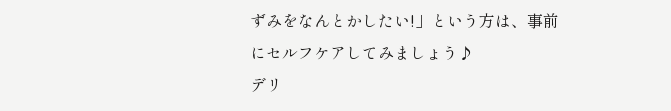ずみをなんとかしたい!」という方は、事前にセルフケアしてみましょう♪
デリ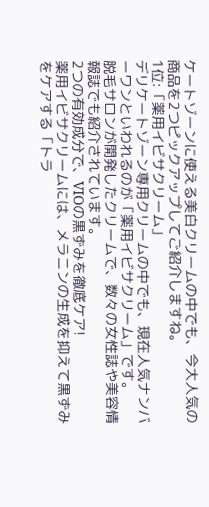ケートゾーンに使える美白クリームの中でも、今大人気の商品を2つピックアップしてご紹介しますね。
1位:「薬用イビサクリーム」
デリケートゾーン専用クリームの中でも、現在人気ナンバーワンといわれるのが「薬用イビサクリーム」です。
脱毛サロンが開発したクリームで、数々の女性誌や美容情報誌でも紹介されています。
2つの有効成分で、VIOの黒ずみを徹底ケア!
薬用イビサクリームには、メラニンの生成を抑えて黒ずみをケアする「トラ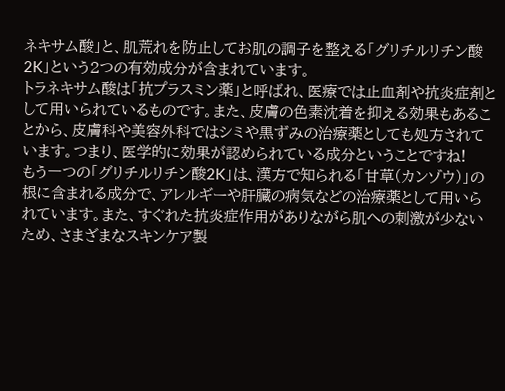ネキサム酸」と、肌荒れを防止してお肌の調子を整える「グリチルリチン酸2K」という2つの有効成分が含まれています。
トラネキサム酸は「抗プラスミン薬」と呼ばれ、医療では止血剤や抗炎症剤として用いられているものです。また、皮膚の色素沈着を抑える効果もあることから、皮膚科や美容外科ではシミや黒ずみの治療薬としても処方されています。つまり、医学的に効果が認められている成分ということですね!
もう一つの「グリチルリチン酸2K」は、漢方で知られる「甘草(カンゾウ)」の根に含まれる成分で、アレルギーや肝臓の病気などの治療薬として用いられています。また、すぐれた抗炎症作用がありながら肌への刺激が少ないため、さまざまなスキンケア製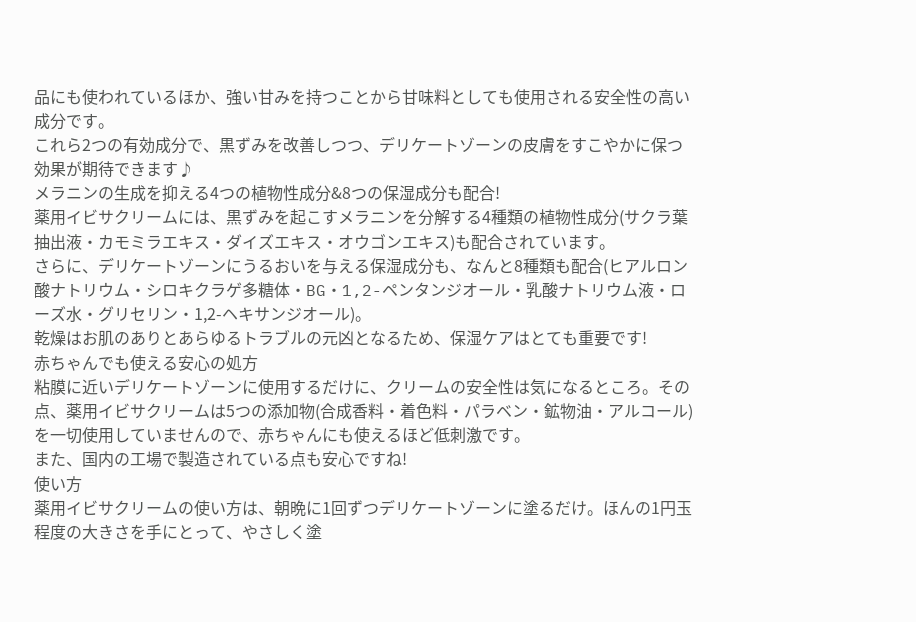品にも使われているほか、強い甘みを持つことから甘味料としても使用される安全性の高い成分です。
これら2つの有効成分で、黒ずみを改善しつつ、デリケートゾーンの皮膚をすこやかに保つ効果が期待できます♪
メラニンの生成を抑える4つの植物性成分&8つの保湿成分も配合!
薬用イビサクリームには、黒ずみを起こすメラニンを分解する4種類の植物性成分(サクラ葉抽出液・カモミラエキス・ダイズエキス・オウゴンエキス)も配合されています。
さらに、デリケートゾーンにうるおいを与える保湿成分も、なんと8種類も配合(ヒアルロン酸ナトリウム・シロキクラゲ多糖体・BG・1,2-ペンタンジオール・乳酸ナトリウム液・ローズ水・グリセリン・1,2-ヘキサンジオール)。
乾燥はお肌のありとあらゆるトラブルの元凶となるため、保湿ケアはとても重要です!
赤ちゃんでも使える安心の処方
粘膜に近いデリケートゾーンに使用するだけに、クリームの安全性は気になるところ。その点、薬用イビサクリームは5つの添加物(合成香料・着色料・パラベン・鉱物油・アルコール)を一切使用していませんので、赤ちゃんにも使えるほど低刺激です。
また、国内の工場で製造されている点も安心ですね!
使い方
薬用イビサクリームの使い方は、朝晩に1回ずつデリケートゾーンに塗るだけ。ほんの1円玉程度の大きさを手にとって、やさしく塗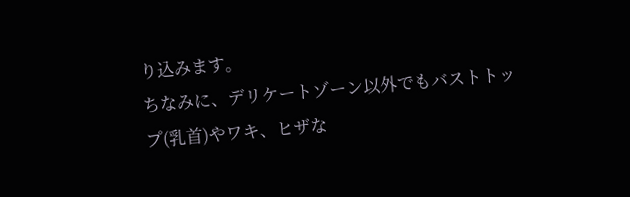り込みます。
ちなみに、デリケートゾーン以外でもバストトップ(乳首)やワキ、ヒザな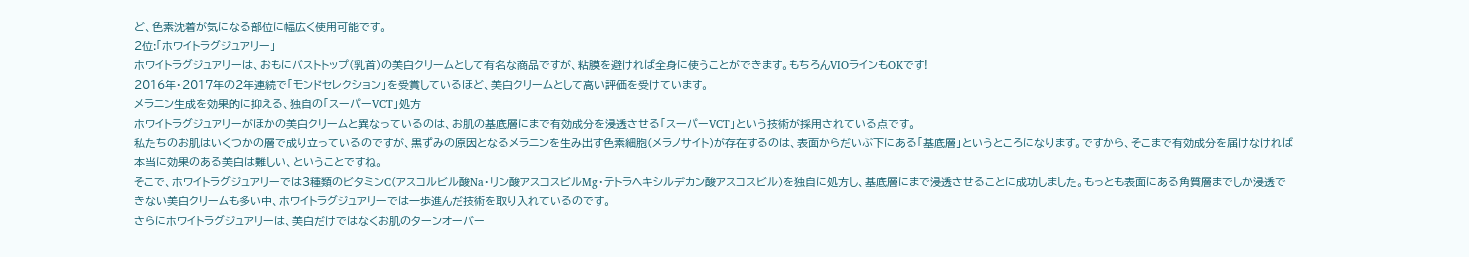ど、色素沈着が気になる部位に幅広く使用可能です。
2位:「ホワイトラグジュアリー」
ホワイトラグジュアリーは、おもにバストトップ(乳首)の美白クリームとして有名な商品ですが、粘膜を避ければ全身に使うことができます。もちろんVIOラインもOKです!
2016年・2017年の2年連続で「モンドセレクション」を受賞しているほど、美白クリームとして高い評価を受けています。
メラニン生成を効果的に抑える、独自の「スーパーVCT」処方
ホワイトラグジュアリーがほかの美白クリームと異なっているのは、お肌の基底層にまで有効成分を浸透させる「スーパーVCT」という技術が採用されている点です。
私たちのお肌はいくつかの層で成り立っているのですが、黒ずみの原因となるメラニンを生み出す色素細胞(メラノサイト)が存在するのは、表面からだいぶ下にある「基底層」というところになります。ですから、そこまで有効成分を届けなければ本当に効果のある美白は難しい、ということですね。
そこで、ホワイトラグジュアリーでは3種類のビタミンC(アスコルビル酸Na・リン酸アスコスビルMg・テトラヘキシルデカン酸アスコスビル)を独自に処方し、基底層にまで浸透させることに成功しました。もっとも表面にある角質層までしか浸透できない美白クリームも多い中、ホワイトラグジュアリーでは一歩進んだ技術を取り入れているのです。
さらにホワイトラグジュアリーは、美白だけではなくお肌のターンオーバー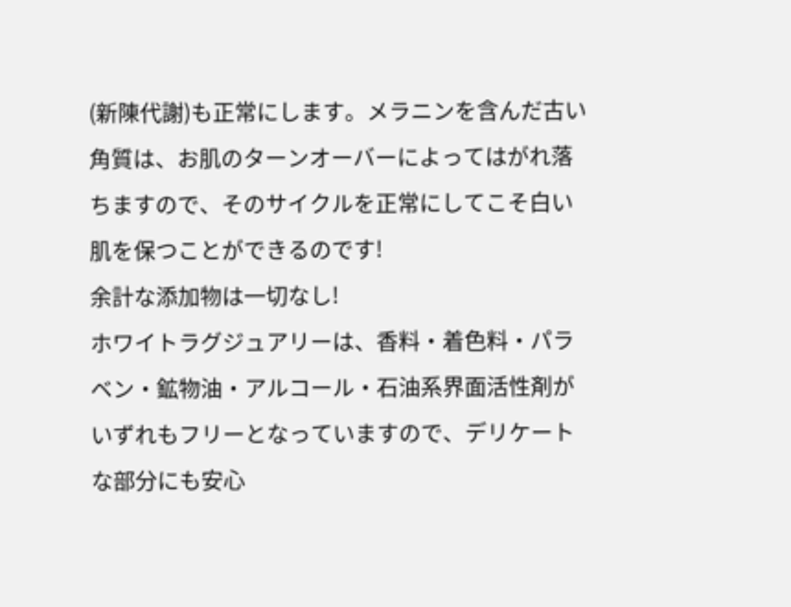(新陳代謝)も正常にします。メラニンを含んだ古い角質は、お肌のターンオーバーによってはがれ落ちますので、そのサイクルを正常にしてこそ白い肌を保つことができるのです!
余計な添加物は一切なし!
ホワイトラグジュアリーは、香料・着色料・パラベン・鉱物油・アルコール・石油系界面活性剤がいずれもフリーとなっていますので、デリケートな部分にも安心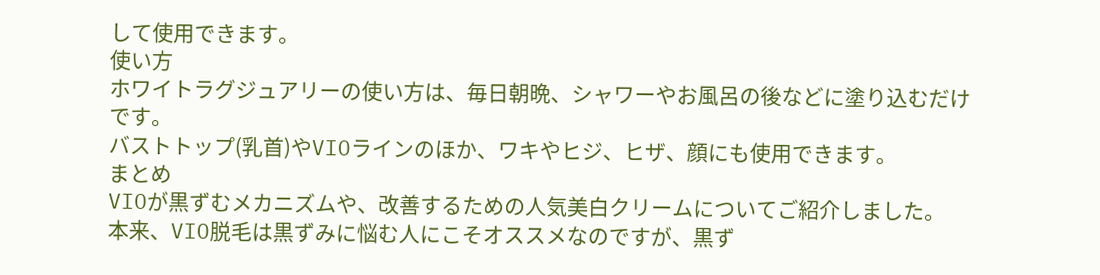して使用できます。
使い方
ホワイトラグジュアリーの使い方は、毎日朝晩、シャワーやお風呂の後などに塗り込むだけです。
バストトップ(乳首)やVIOラインのほか、ワキやヒジ、ヒザ、顔にも使用できます。
まとめ
VIOが黒ずむメカニズムや、改善するための人気美白クリームについてご紹介しました。
本来、VIO脱毛は黒ずみに悩む人にこそオススメなのですが、黒ず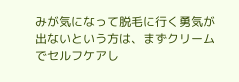みが気になって脱毛に行く勇気が出ないという方は、まずクリームでセルフケアし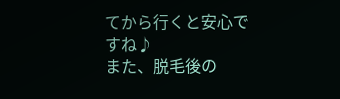てから行くと安心ですね♪
また、脱毛後の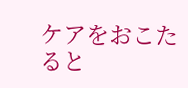ケアをおこたると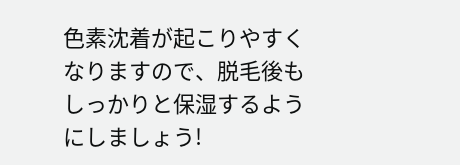色素沈着が起こりやすくなりますので、脱毛後もしっかりと保湿するようにしましょう!